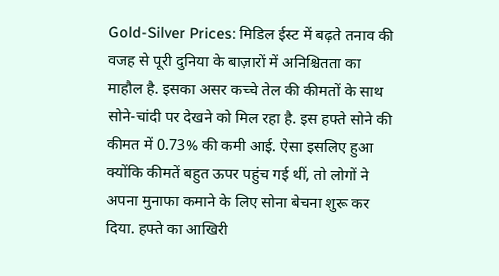Gold-Silver Prices: मिडिल ईस्ट में बढ़ते तनाव की वजह से पूरी दुनिया के बाज़ारों में अनिश्चितता का माहौल है. इसका असर कच्चे तेल की कीमतों के साथ सोने-चांदी पर देखने को मिल रहा है. इस हफ्ते सोने की कीमत में 0.73% की कमी आई. ऐसा इसलिए हुआ क्योंकि कीमतें बहुत ऊपर पहुंच गई थीं, तो लोगों ने अपना मुनाफा कमाने के लिए सोना बेचना शुरू कर दिया. हफ्ते का आखिरी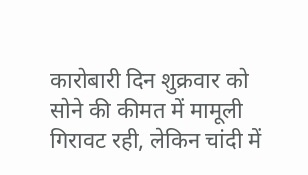कारोबारी दिन शुक्रवार को सोने की कीमत में मामूली गिरावट रही, लेकिन चांदी में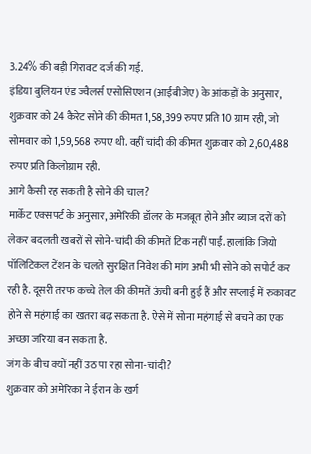3.24% की बड़ी गिरावट दर्ज की गई.
इंडिया बुलियन एंड ज्वैलर्स एसोसिएशन (आईबीजेए) के आंकड़ों के अनुसार, शुक्रवार को 24 कैरेट सोने की कीमत 1,58,399 रुपए प्रति 10 ग्राम रही, जो सोमवार को 1,59,568 रुपए थी. वहीं चांदी की कीमत शुक्रवार को 2,60,488 रुपए प्रति किलोग्राम रही.
आगे कैसी रह सकती है सोने की चाल?
मार्केट एक्सपर्ट के अनुसार, अमेरिकी डॉलर के मजबूत होने और ब्याज दरों को लेकर बदलती खबरों से सोने-चांदी की कीमतें टिक नहीं पाईं. हालांकि जियो पॉलिटिकल टेंशन के चलते सुरक्षित निवेश की मांग अभी भी सोने को सपोर्ट कर रही है. दूसरी तरफ कच्चे तेल की कीमतें ऊंची बनी हुई हैं और सप्लाई में रुकावट होने से महंगाई का खतरा बढ़ सकता है. ऐसे में सोना महंगाई से बचने का एक अच्छा जरिया बन सकता है.
जंग के बीच क्यों नहीं उठ पा रहा सोना-चांदी?
शुक्रवार को अमेरिका ने ईरान के खर्ग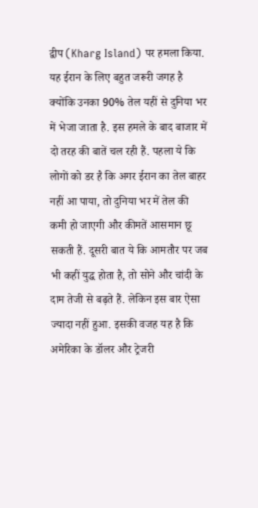द्वीप (Kharg Island) पर हमला किया. यह ईरान के लिए बहुत जरूरी जगह है क्योंकि उनका 90% तेल यहीं से दुनिया भर में भेजा जाता है. इस हमले के बाद बाजार में दो तरह की बातें चल रही हैं. पहला ये कि लोगों को डर है कि अगर ईरान का तेल बाहर नहीं आ पाया, तो दुनिया भर में तेल की कमी हो जाएगी और कीमतें आसमान छू सकती हैं. दूसरी बात ये कि आमतौर पर जब भी कहीं युद्ध होता है, तो सोने और चांदी के दाम तेजी से बढ़ते हैं. लेकिन इस बार ऐसा ज्यादा नहीं हुआ. इसकी वजह यह है कि अमेरिका के डॉलर और ट्रेजरी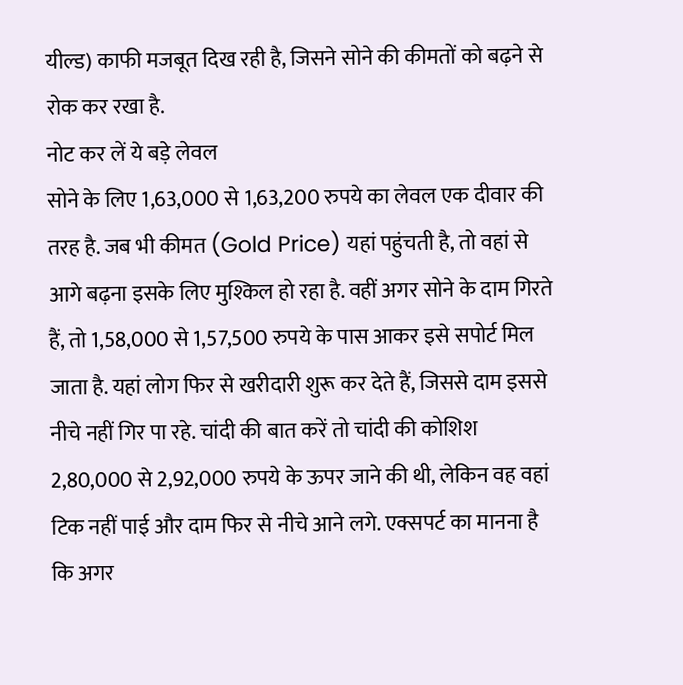यील्ड) काफी मजबूत दिख रही है, जिसने सोने की कीमतों को बढ़ने से रोक कर रखा है.
नोट कर लें ये बड़े लेवल
सोने के लिए 1,63,000 से 1,63,200 रुपये का लेवल एक दीवार की तरह है. जब भी कीमत (Gold Price) यहां पहुंचती है, तो वहां से आगे बढ़ना इसके लिए मुश्किल हो रहा है. वहीं अगर सोने के दाम गिरते हैं, तो 1,58,000 से 1,57,500 रुपये के पास आकर इसे सपोर्ट मिल जाता है. यहां लोग फिर से खरीदारी शुरू कर देते हैं, जिससे दाम इससे नीचे नहीं गिर पा रहे. चांदी की बात करें तो चांदी की कोशिश 2,80,000 से 2,92,000 रुपये के ऊपर जाने की थी, लेकिन वह वहां टिक नहीं पाई और दाम फिर से नीचे आने लगे. एक्सपर्ट का मानना है कि अगर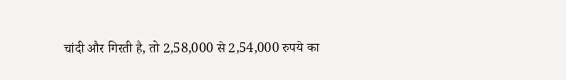चांदी और गिरती है, तो 2,58,000 से 2,54,000 रुपये का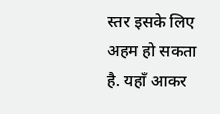स्तर इसके लिए अहम हो सकता है. यहाँ आकर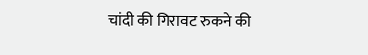चांदी की गिरावट रुकने की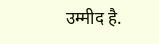उम्मीद है.